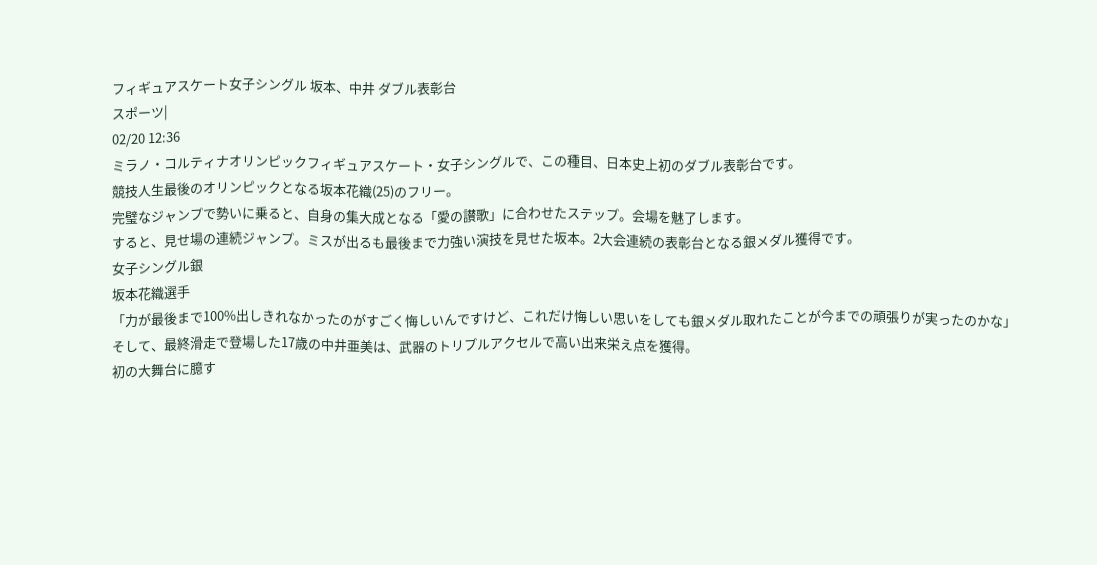フィギュアスケート女子シングル 坂本、中井 ダブル表彰台
スポーツ|
02/20 12:36
ミラノ・コルティナオリンピックフィギュアスケート・女子シングルで、この種目、日本史上初のダブル表彰台です。
競技人生最後のオリンピックとなる坂本花織(25)のフリー。
完璧なジャンプで勢いに乗ると、自身の集大成となる「愛の讃歌」に合わせたステップ。会場を魅了します。
すると、見せ場の連続ジャンプ。ミスが出るも最後まで力強い演技を見せた坂本。2大会連続の表彰台となる銀メダル獲得です。
女子シングル銀
坂本花織選手
「力が最後まで100%出しきれなかったのがすごく悔しいんですけど、これだけ悔しい思いをしても銀メダル取れたことが今までの頑張りが実ったのかな」
そして、最終滑走で登場した17歳の中井亜美は、武器のトリプルアクセルで高い出来栄え点を獲得。
初の大舞台に臆す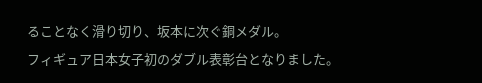ることなく滑り切り、坂本に次ぐ銅メダル。
フィギュア日本女子初のダブル表彰台となりました。